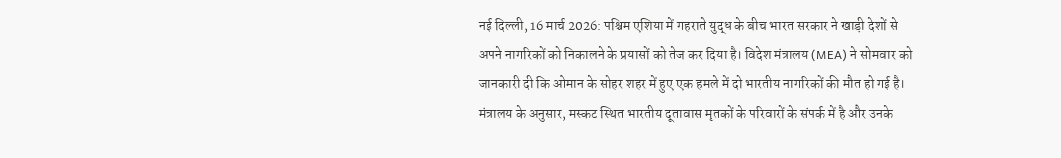नई दिल्ली, 16 मार्च 2026: पश्चिम एशिया में गहराते युद्ध के बीच भारत सरकार ने खाड़ी देशों से अपने नागरिकों को निकालने के प्रयासों को तेज कर दिया है। विदेश मंत्रालय (MEA) ने सोमवार को जानकारी दी कि ओमान के सोहर शहर में हुए एक हमले में दो भारतीय नागरिकों की मौत हो गई है। मंत्रालय के अनुसार, मस्कट स्थित भारतीय दूतावास मृतकों के परिवारों के संपर्क में है और उनके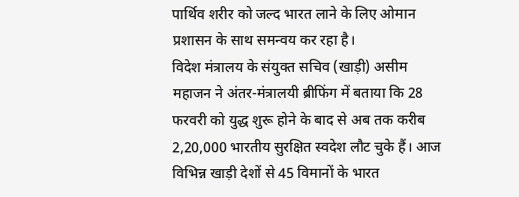पार्थिव शरीर को जल्द भारत लाने के लिए ओमान प्रशासन के साथ समन्वय कर रहा है।
विदेश मंत्रालय के संयुक्त सचिव (खाड़ी) असीम महाजन ने अंतर-मंत्रालयी ब्रीफिंग में बताया कि 28 फरवरी को युद्ध शुरू होने के बाद से अब तक करीब 2,20,000 भारतीय सुरक्षित स्वदेश लौट चुके हैं। आज विभिन्न खाड़ी देशों से 45 विमानों के भारत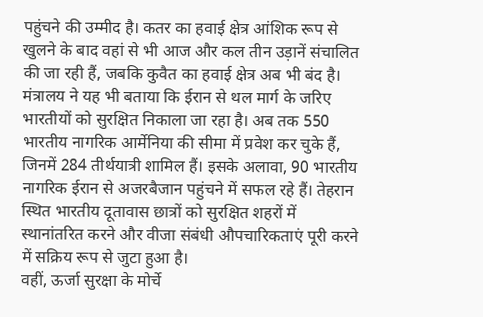पहुंचने की उम्मीद है। कतर का हवाई क्षेत्र आंशिक रूप से खुलने के बाद वहां से भी आज और कल तीन उड़ानें संचालित की जा रही हैं, जबकि कुवैत का हवाई क्षेत्र अब भी बंद है।
मंत्रालय ने यह भी बताया कि ईरान से थल मार्ग के जरिए भारतीयों को सुरक्षित निकाला जा रहा है। अब तक 550 भारतीय नागरिक आर्मेनिया की सीमा में प्रवेश कर चुके हैं, जिनमें 284 तीर्थयात्री शामिल हैं। इसके अलावा, 90 भारतीय नागरिक ईरान से अजरबैजान पहुंचने में सफल रहे हैं। तेहरान स्थित भारतीय दूतावास छात्रों को सुरक्षित शहरों में स्थानांतरित करने और वीजा संबंधी औपचारिकताएं पूरी करने में सक्रिय रूप से जुटा हुआ है।
वहीं, ऊर्जा सुरक्षा के मोर्चे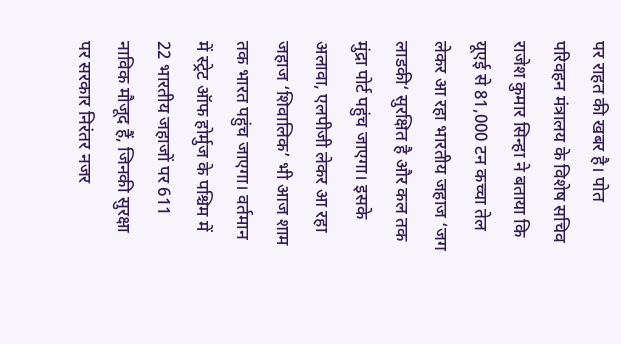पर राहत की खबर है। पोत परिवहन मंत्रालय के विशेष सचिव राजेश कुमार सिन्हा ने बताया कि यूएई से 81,000 टन कच्चा तेल लेकर आ रहा भारतीय जहाज ‘जग लाडकी‘ सुरक्षित है और कल तक मुंद्रा पोर्ट पहुंच जाएगा। इसके अलावा, एलपीजी लेकर आ रहा जहाज ‘शिवालिक’ भी आज शाम तक भारत पहुंच जाएगा। वर्तमान में स्ट्रेट ऑफ होर्मुज के पश्चिम में 22 भारतीय जहाजों पर 611 नाविक मौजूद हैं, जिनकी सुरक्षा पर सरकार निरंतर नजर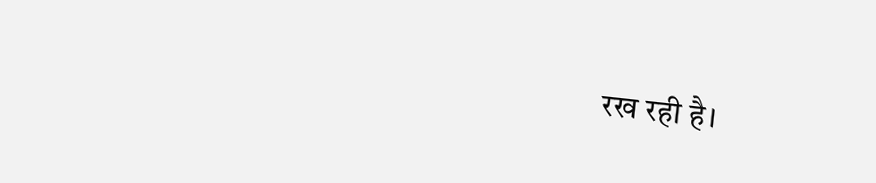रख रही है।